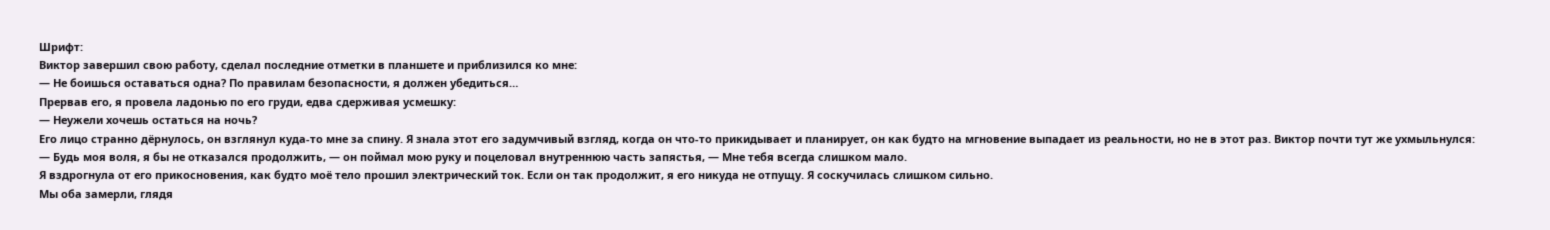Шрифт:
Виктор завершил свою работу, сделал последние отметки в планшете и приблизился ко мне:
— Не боишься оставаться одна? По правилам безопасности, я должен убедиться…
Прервав его, я провела ладонью по его груди, едва сдерживая усмешку:
— Неужели хочешь остаться на ночь?
Его лицо странно дёрнулось, он взглянул куда-то мне за спину. Я знала этот его задумчивый взгляд, когда он что-то прикидывает и планирует, он как будто на мгновение выпадает из реальности, но не в этот раз. Виктор почти тут же ухмыльнулся:
— Будь моя воля, я бы не отказался продолжить, — он поймал мою руку и поцеловал внутреннюю часть запястья, — Мне тебя всегда слишком мало.
Я вздрогнула от его прикосновения, как будто моё тело прошил электрический ток. Если он так продолжит, я его никуда не отпущу. Я соскучилась слишком сильно.
Мы оба замерли, глядя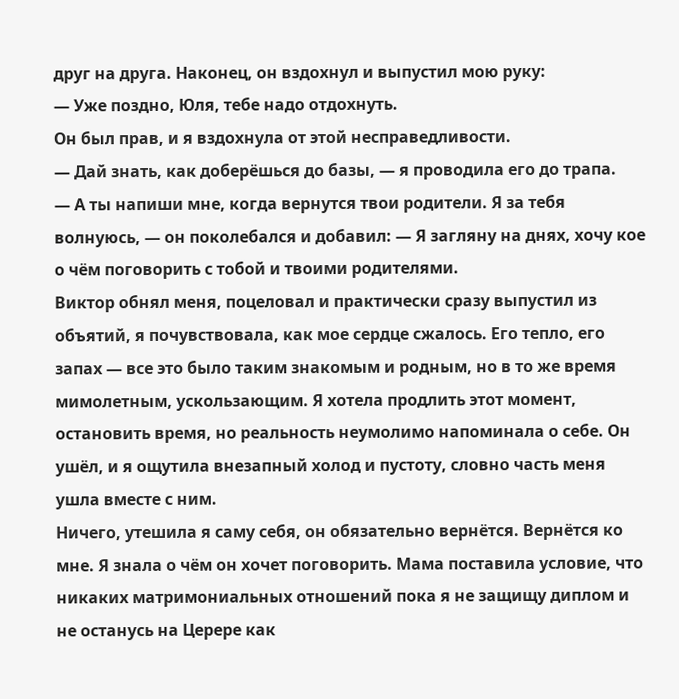друг на друга. Наконец, он вздохнул и выпустил мою руку:
— Уже поздно, Юля, тебе надо отдохнуть.
Он был прав, и я вздохнула от этой несправедливости.
— Дай знать, как доберёшься до базы, — я проводила его до трапа.
— А ты напиши мне, когда вернутся твои родители. Я за тебя волнуюсь, — он поколебался и добавил: — Я загляну на днях, хочу кое о чём поговорить с тобой и твоими родителями.
Виктор обнял меня, поцеловал и практически сразу выпустил из объятий, я почувствовала, как мое сердце сжалось. Его тепло, его запах — все это было таким знакомым и родным, но в то же время мимолетным, ускользающим. Я хотела продлить этот момент, остановить время, но реальность неумолимо напоминала о себе. Он ушёл, и я ощутила внезапный холод и пустоту, словно часть меня ушла вместе с ним.
Ничего, утешила я саму себя, он обязательно вернётся. Вернётся ко мне. Я знала о чём он хочет поговорить. Мама поставила условие, что никаких матримониальных отношений пока я не защищу диплом и не останусь на Церере как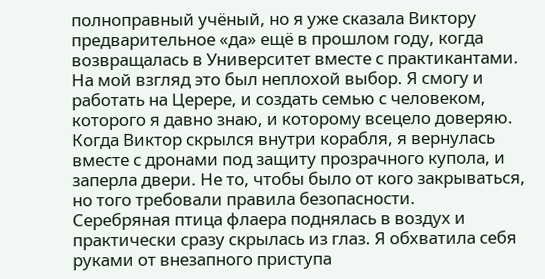полноправный учёный, но я уже сказала Виктору предварительное «да» ещё в прошлом году, когда возвращалась в Университет вместе с практикантами.
На мой взгляд это был неплохой выбор. Я смогу и работать на Церере, и создать семью с человеком, которого я давно знаю, и которому всецело доверяю.
Когда Виктор скрылся внутри корабля, я вернулась вместе с дронами под защиту прозрачного купола, и заперла двери. Не то, чтобы было от кого закрываться, но того требовали правила безопасности.
Серебряная птица флаера поднялась в воздух и практически сразу скрылась из глаз. Я обхватила себя руками от внезапного приступа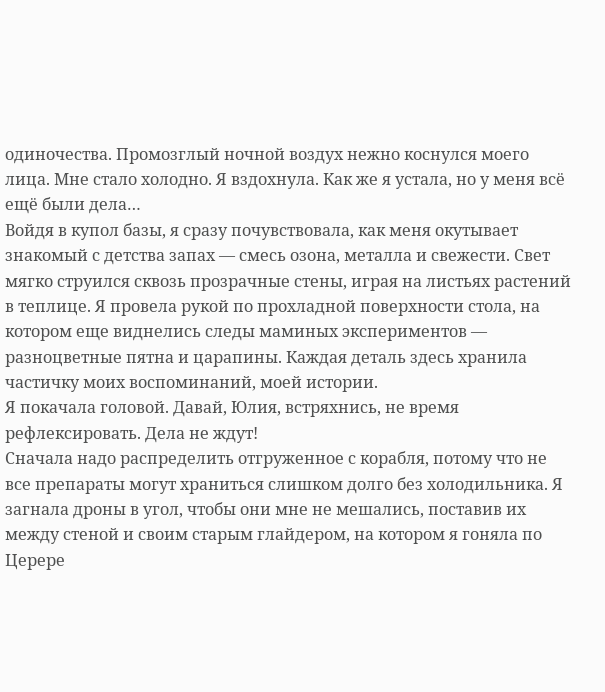одиночества. Промозглый ночной воздух нежно коснулся моего лица. Мне стало холодно. Я вздохнула. Как же я устала, но у меня всё ещё были дела…
Войдя в купол базы, я сразу почувствовала, как меня окутывает знакомый с детства запах — смесь озона, металла и свежести. Свет мягко струился сквозь прозрачные стены, играя на листьях растений в теплице. Я провела рукой по прохладной поверхности стола, на котором еще виднелись следы маминых экспериментов — разноцветные пятна и царапины. Каждая деталь здесь хранила частичку моих воспоминаний, моей истории.
Я покачала головой. Давай, Юлия, встряхнись, не время рефлексировать. Дела не ждут!
Сначала надо распределить отгруженное с корабля, потому что не все препараты могут храниться слишком долго без холодильника. Я загнала дроны в угол, чтобы они мне не мешались, поставив их между стеной и своим старым глайдером, на котором я гоняла по Церере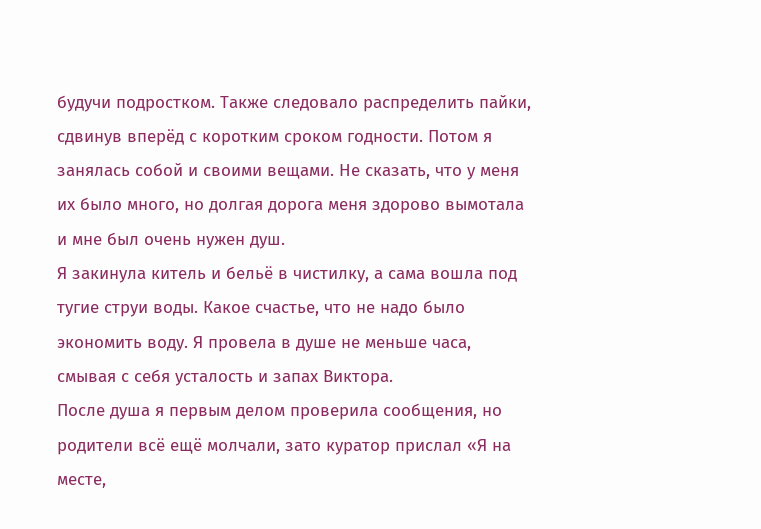будучи подростком. Также следовало распределить пайки, сдвинув вперёд с коротким сроком годности. Потом я занялась собой и своими вещами. Не сказать, что у меня их было много, но долгая дорога меня здорово вымотала и мне был очень нужен душ.
Я закинула китель и бельё в чистилку, а сама вошла под тугие струи воды. Какое счастье, что не надо было экономить воду. Я провела в душе не меньше часа, смывая с себя усталость и запах Виктора.
После душа я первым делом проверила сообщения, но родители всё ещё молчали, зато куратор прислал «Я на месте,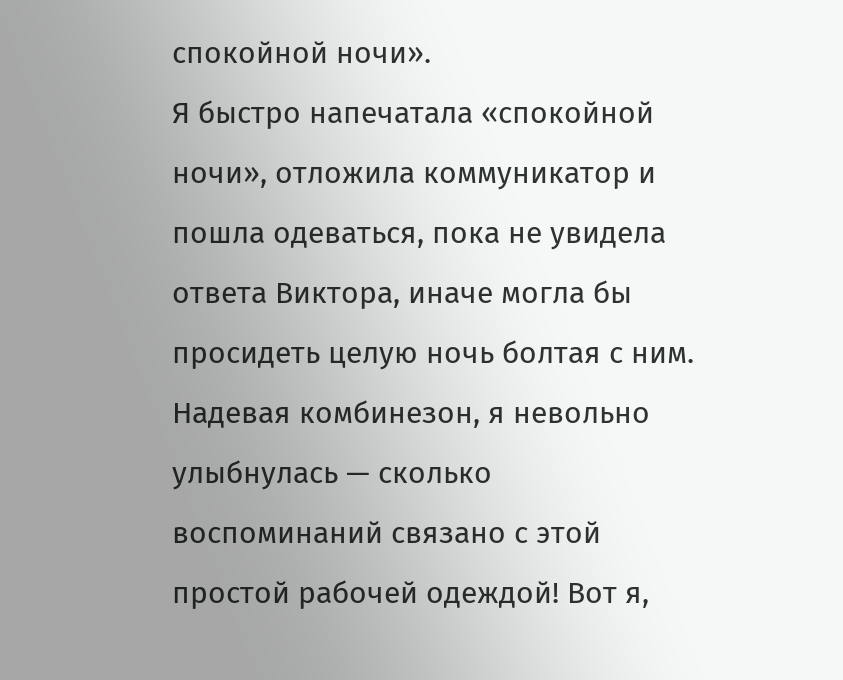спокойной ночи».
Я быстро напечатала «спокойной ночи», отложила коммуникатор и пошла одеваться, пока не увидела ответа Виктора, иначе могла бы просидеть целую ночь болтая с ним.
Надевая комбинезон, я невольно улыбнулась — сколько воспоминаний связано с этой простой рабочей одеждой! Вот я,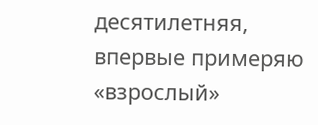десятилетняя, впервые примеряю «взрослый»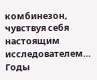комбинезон, чувствуя себя настоящим исследователем…
Годы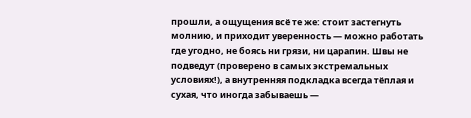прошли, а ощущения всё те же: стоит застегнуть молнию, и приходит уверенность — можно работать где угодно, не боясь ни грязи, ни царапин. Швы не подведут (проверено в самых экстремальных условиях!), а внутренняя подкладка всегда тёплая и сухая, что иногда забываешь —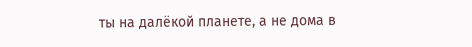ты на далёкой планете, а не дома в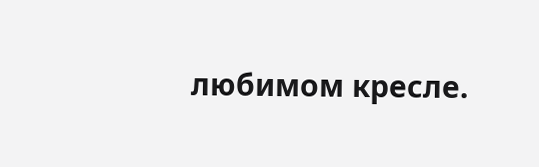любимом кресле.